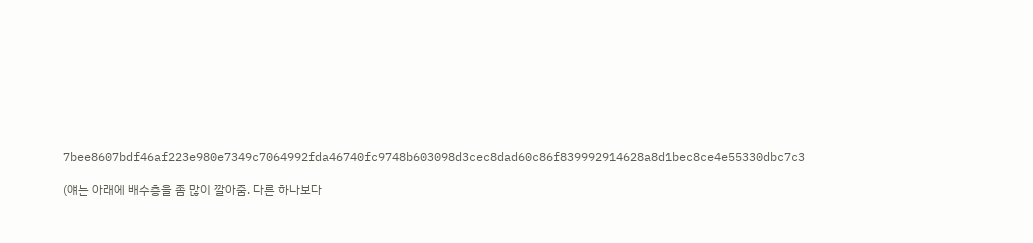7bee8607bdf46af223e980e7349c7064992fda46740fc9748b603098d3cec8dad60c86f839992914628a8d1bec8ce4e55330dbc7c3

(얘는 아래에 배수층을 좀 많이 깔아줌. 다른 하나보다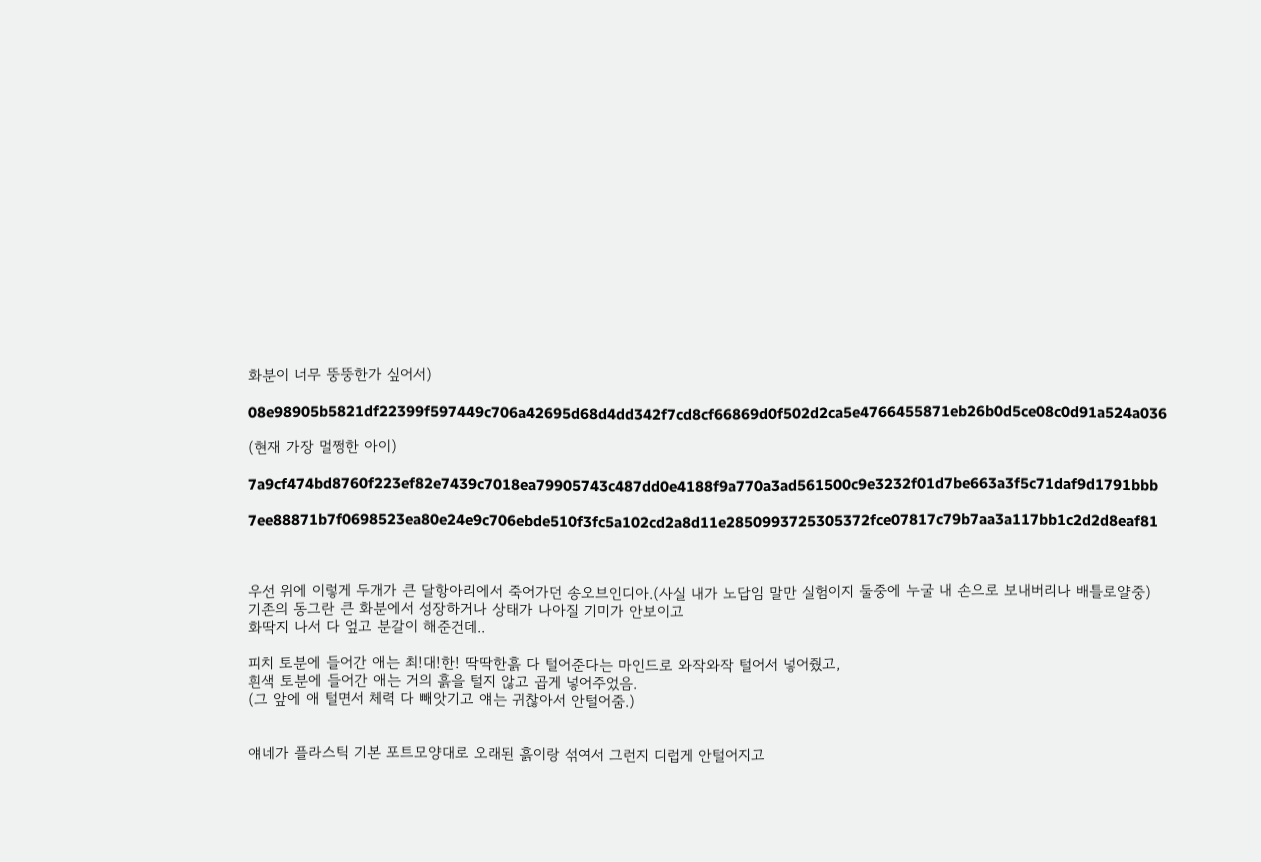화분이 너무 뚱뚱한가 싶어서)

08e98905b5821df22399f597449c706a42695d68d4dd342f7cd8cf66869d0f502d2ca5e4766455871eb26b0d5ce08c0d91a524a036

(현재 가장 멀쩡한 아이)

7a9cf474bd8760f223ef82e7439c7018ea79905743c487dd0e4188f9a770a3ad561500c9e3232f01d7be663a3f5c71daf9d1791bbb

7ee88871b7f0698523ea80e24e9c706ebde510f3fc5a102cd2a8d11e2850993725305372fce07817c79b7aa3a117bb1c2d2d8eaf81



우선 위에 이렇게 두개가 큰 달항아리에서 죽어가던 송오브인디아.(사실 내가 노답임 말만 실험이지 둘중에 누굴 내 손으로 보내버리나 배틀로얄중)
기존의 동그란 큰 화분에서 성장하거나 상태가 나아질 기미가 안보이고
화딱지 나서 다 엎고 분갈이 해준건데..

피치 토분에 들어간 애는 최!대!한! 딱딱한흙 다 털어준다는 마인드로 와작와작 털어서 넣어줬고,
흰색 토분에 들어간 애는 거의 흙을 털지 않고 곱게 넣어주었음.
(그 앞에 애 털면서 체력 다 빼앗기고 얘는 귀찮아서 안털어줌.)


얘네가 플라스틱 기본 포트모양대로 오래된 흙이랑 섞여서 그런지 디럽게 안털어지고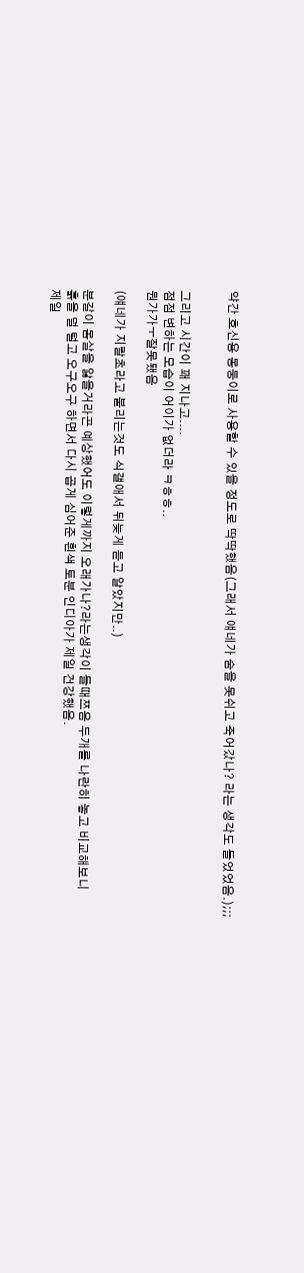약간 호신용 몽둥이로 사용할 수 있을 정도로 딱딱했음(그래서 얘네가 숨을 못쉬고 죽어갔나? 라는 생각도 들었었음.);;;


그리고 시간이 꽤 지나고....
점점 변하는 모습이 어이가 없더라 ㅋㅎㅎ..
뭔가가ㅜ잘못됐음

(얘네가 지랄초라고 불리는것도 식갤애서 뒤늦게 듣고 알았지만..)

분갈이 몸살을 앓을거라곤 예상했어도 이렇게까지 오래가나?라는생각이 들때쯔음 두개를 나란히 놓고 비교해보니
흙을 덜 털고 오구오구 하면서 다시 곱게 심어준 흰색 토분 인디아가 제일 건강했음.
제일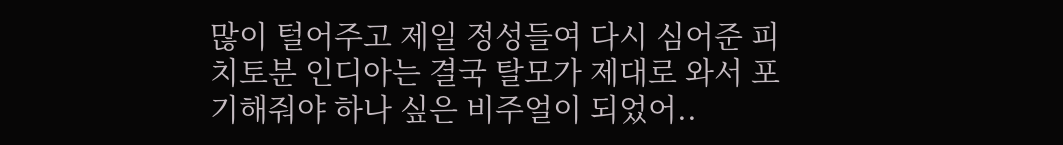많이 털어주고 제일 정성들여 다시 심어준 피치토분 인디아는 결국 탈모가 제대로 와서 포기해줘야 하나 싶은 비주얼이 되었어..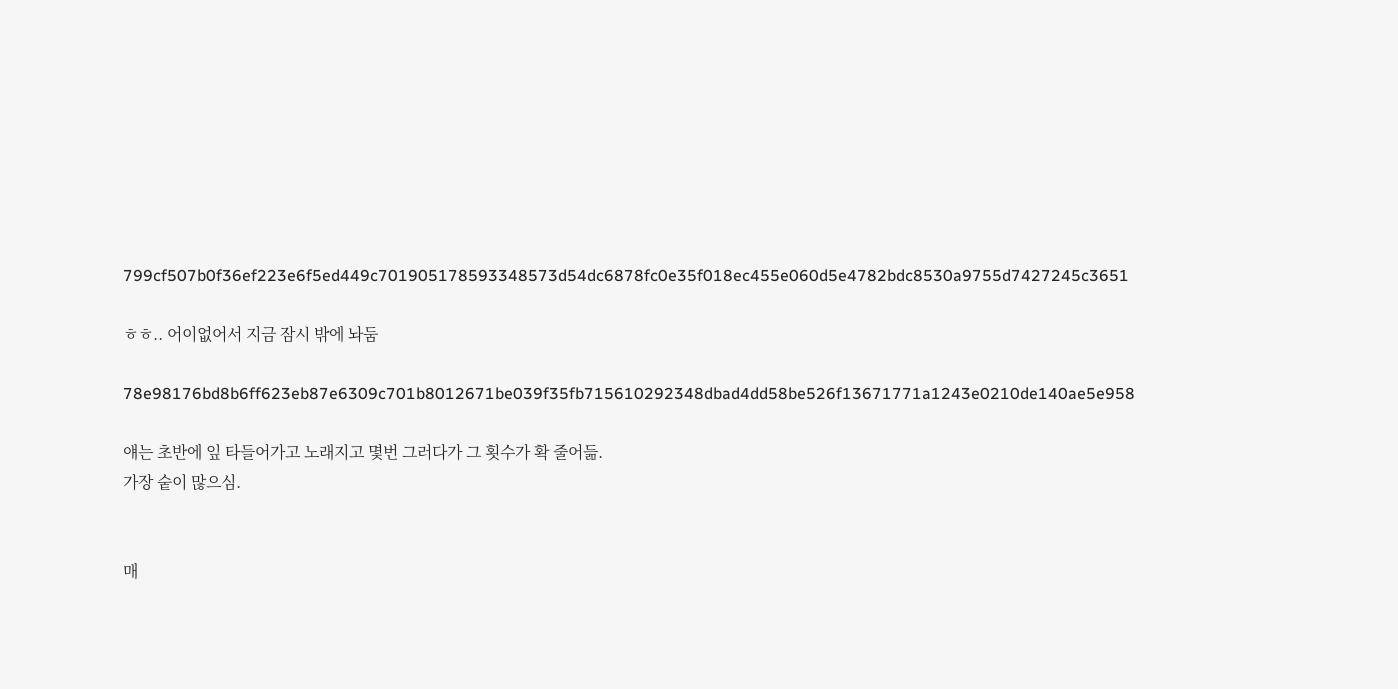799cf507b0f36ef223e6f5ed449c701905178593348573d54dc6878fc0e35f018ec455e060d5e4782bdc8530a9755d7427245c3651

ㅎㅎ.. 어이없어서 지금 잠시 밖에 놔둠

78e98176bd8b6ff623eb87e6309c701b8012671be039f35fb715610292348dbad4dd58be526f13671771a1243e0210de140ae5e958

얘는 초반에 잎 타들어가고 노래지고 몇번 그러다가 그 횟수가 확 줄어듦.
가장 숱이 많으심.


매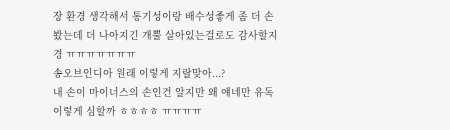장 환경 생각해서 통기성이랑 배수성좋게 좀 더 손봤는데 더 나아지긴 개뿔 살아있는걸로도 감사할지경 ㅠㅠㅠㅠㅠㅠㅠ
송오브인디아 원래 이렇게 지랄맞아...?
내 손이 마이너스의 손인건 알지만 왜 얘네만 유독 이렇게 심할까 ㅎㅎㅎㅎ ㅠㅠㅠㅠ